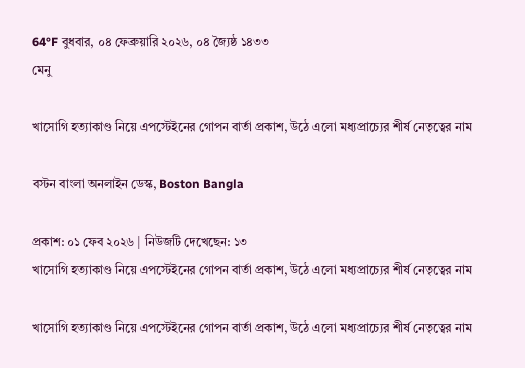64°F বুধবার, ০৪ ফেব্রুয়ারি ২০২৬, ০৪ জ্যৈষ্ঠ ১৪৩৩
মেনু

খাসোগি হত্যাকাণ্ড নিয়ে এপস্টেইনের গোপন বার্তা প্রকাশ, উঠে এলো মধ্যপ্রাচ্যের শীর্ষ নেতৃত্বের নাম

বস্টন বাংলা অনলাইন ডেস্ক, Boston Bangla

প্রকাশ: ০১ ফেব ২০২৬ | নিউজটি দেখেছেন: ১৩
খাসোগি হত্যাকাণ্ড নিয়ে এপস্টেইনের গোপন বার্তা প্রকাশ, উঠে এলো মধ্যপ্রাচ্যের শীর্ষ নেতৃত্বের নাম

খাসোগি হত্যাকাণ্ড নিয়ে এপস্টেইনের গোপন বার্তা প্রকাশ, উঠে এলো মধ্যপ্রাচ্যের শীর্ষ নেতৃত্বের নাম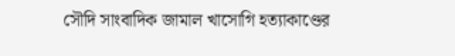সৌদি সাংবাদিক জামাল খাসোগি হত্যাকাণ্ডের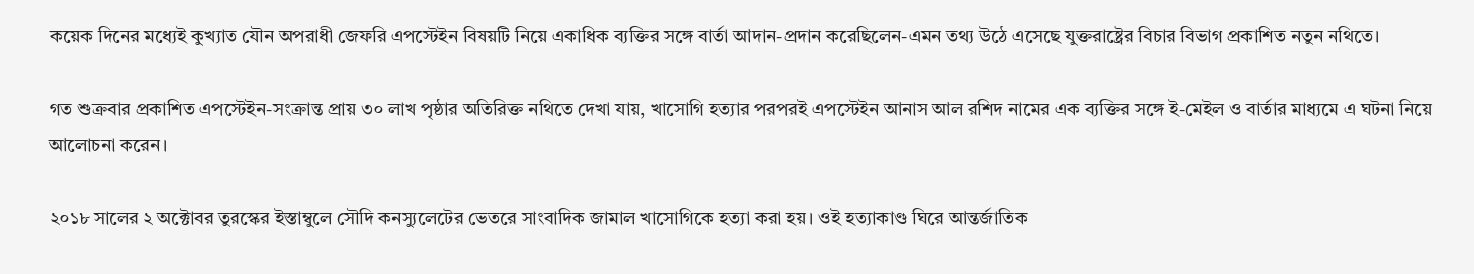কয়েক দিনের মধ্যেই কুখ্যাত যৌন অপরাধী জেফরি এপস্টেইন বিষয়টি নিয়ে একাধিক ব্যক্তির সঙ্গে বার্তা আদান-প্রদান করেছিলেন-এমন তথ্য উঠে এসেছে যুক্তরাষ্ট্রের বিচার বিভাগ প্রকাশিত নতুন নথিতে।

গত শুক্রবার প্রকাশিত এপস্টেইন-সংক্রান্ত প্রায় ৩০ লাখ পৃষ্ঠার অতিরিক্ত নথিতে দেখা যায়, খাসোগি হত্যার পরপরই এপস্টেইন আনাস আল রশিদ নামের এক ব্যক্তির সঙ্গে ই-মেইল ও বার্তার মাধ্যমে এ ঘটনা নিয়ে আলোচনা করেন।

২০১৮ সালের ২ অক্টোবর তুরস্কের ইস্তাম্বুলে সৌদি কনস্যুলেটের ভেতরে সাংবাদিক জামাল খাসোগিকে হত্যা করা হয়। ওই হত্যাকাণ্ড ঘিরে আন্তর্জাতিক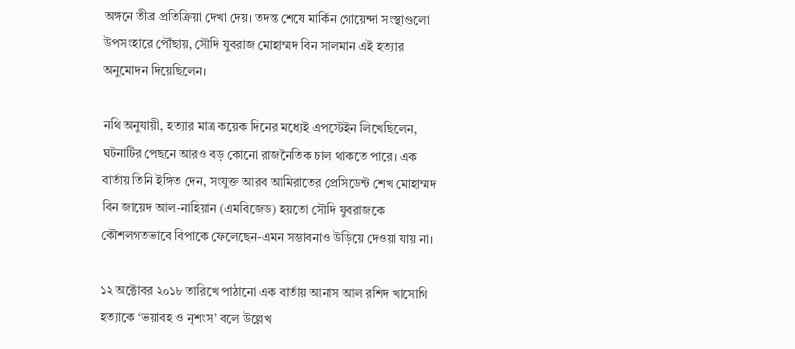অঙ্গনে তীব্র প্রতিক্রিয়া দেখা দেয়। তদন্ত শেষে মার্কিন গোয়েন্দা সংস্থাগুলো উপসংহারে পৌঁছায়, সৌদি যুবরাজ মোহাম্মদ বিন সালমান এই হত্যার অনুমোদন দিয়েছিলেন।

নথি অনুযায়ী, হত্যার মাত্র কয়েক দিনের মধ্যেই এপস্টেইন লিখেছিলেন, ঘটনাটির পেছনে আরও বড় কোনো রাজনৈতিক চাল থাকতে পারে। এক বার্তায় তিনি ইঙ্গিত দেন, সংযুক্ত আরব আমিরাতের প্রেসিডেন্ট শেখ মোহাম্মদ বিন জায়েদ আল-নাহিয়ান (এমবিজেড) হয়তো সৌদি যুবরাজকে কৌশলগতভাবে বিপাকে ফেলেছেন-এমন সম্ভাবনাও উড়িয়ে দেওয়া যায় না।

১২ অক্টোবর ২০১৮ তারিখে পাঠানো এক বার্তায় আনাস আল রশিদ খাসোগি হত্যাকে ‘ভয়াবহ ও নৃশংস’ বলে উল্লেখ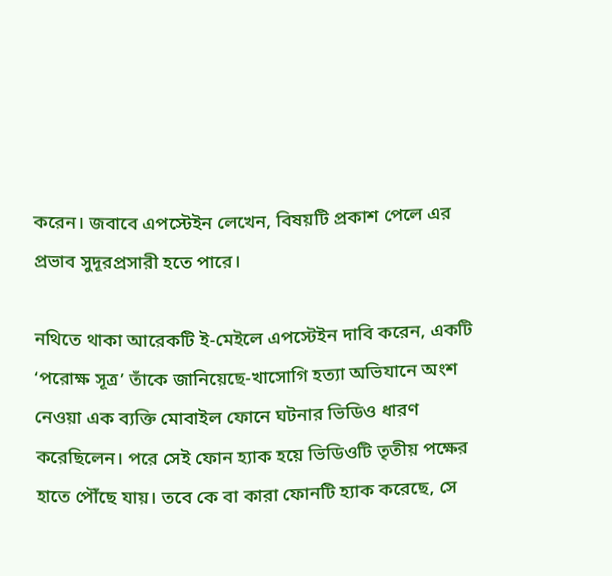করেন। জবাবে এপস্টেইন লেখেন, বিষয়টি প্রকাশ পেলে এর প্রভাব সুদূরপ্রসারী হতে পারে।

নথিতে থাকা আরেকটি ই-মেইলে এপস্টেইন দাবি করেন, একটি ‘পরোক্ষ সূত্র’ তাঁকে জানিয়েছে-খাসোগি হত্যা অভিযানে অংশ নেওয়া এক ব্যক্তি মোবাইল ফোনে ঘটনার ভিডিও ধারণ করেছিলেন। পরে সেই ফোন হ্যাক হয়ে ভিডিওটি তৃতীয় পক্ষের হাতে পৌঁছে যায়। তবে কে বা কারা ফোনটি হ্যাক করেছে, সে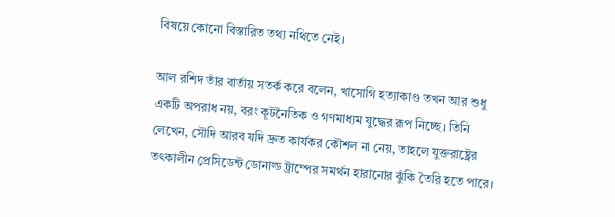বিষয়ে কোনো বিস্তারিত তথ্য নথিতে নেই।

আল রশিদ তাঁর বার্তায় সতর্ক করে বলেন, খাসোগি হত্যাকাণ্ড তখন আর শুধু একটি অপরাধ নয়, বরং কূটনৈতিক ও গণমাধ্যম যুদ্ধের রূপ নিচ্ছে। তিনি লেখেন, সৌদি আরব যদি দ্রুত কার্যকর কৌশল না নেয়, তাহলে যুক্তরাষ্ট্রের তৎকালীন প্রেসিডেন্ট ডোনাল্ড ট্রাম্পের সমর্থন হারানোর ঝুঁকি তৈরি হতে পারে।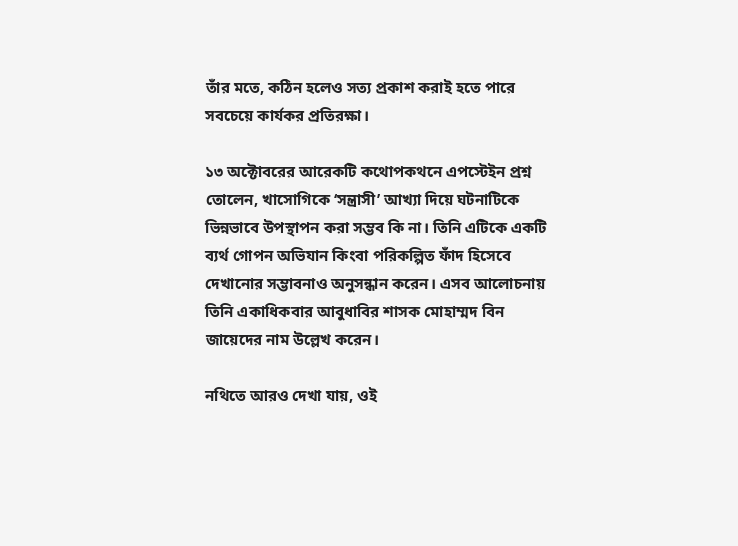তাঁর মতে, কঠিন হলেও সত্য প্রকাশ করাই হতে পারে সবচেয়ে কার্যকর প্রতিরক্ষা।

১৩ অক্টোবরের আরেকটি কথোপকথনে এপস্টেইন প্রশ্ন তোলেন, খাসোগিকে ‘সন্ত্রাসী’ আখ্যা দিয়ে ঘটনাটিকে ভিন্নভাবে উপস্থাপন করা সম্ভব কি না। তিনি এটিকে একটি ব্যর্থ গোপন অভিযান কিংবা পরিকল্পিত ফাঁদ হিসেবে দেখানোর সম্ভাবনাও অনুসন্ধান করেন। এসব আলোচনায় তিনি একাধিকবার আবুধাবির শাসক মোহাম্মদ বিন জায়েদের নাম উল্লেখ করেন।

নথিতে আরও দেখা যায়, ওই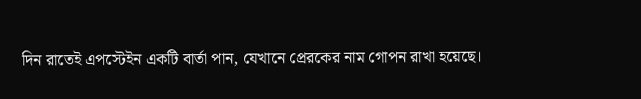দিন রাতেই এপস্টেইন একটি বার্তা পান, যেখানে প্রেরকের নাম গোপন রাখা হয়েছে।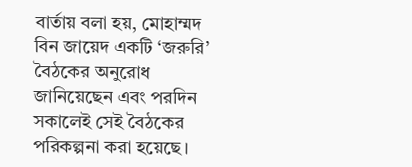বার্তায় বলা হয়, মোহাম্মদ বিন জায়েদ একটি ‘জরুরি’ বৈঠকের অনুরোধ জানিয়েছেন এবং পরদিন সকালেই সেই বৈঠকের পরিকল্পনা করা হয়েছে।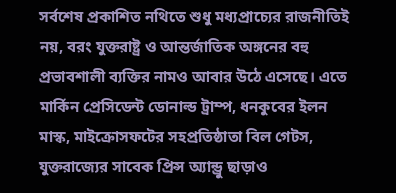সর্বশেষ প্রকাশিত নথিতে শুধু মধ্যপ্রাচ্যের রাজনীতিই নয়, বরং যুক্তরাষ্ট্র ও আন্তর্জাতিক অঙ্গনের বহু প্রভাবশালী ব্যক্তির নামও আবার উঠে এসেছে। এতে মার্কিন প্রেসিডেন্ট ডোনাল্ড ট্রাম্প, ধনকুবের ইলন মাস্ক, মাইক্রোসফটের সহপ্রতিষ্ঠাতা বিল গেটস, যুক্তরাজ্যের সাবেক প্রিন্স অ্যান্ড্রু ছাড়াও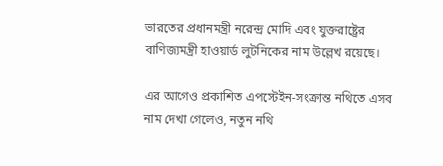ভারতের প্রধানমন্ত্রী নরেন্দ্র মোদি এবং যুক্তরাষ্ট্রের বাণিজ্যমন্ত্রী হাওয়ার্ড লুটনিকের নাম উল্লেখ রয়েছে।

এর আগেও প্রকাশিত এপস্টেইন-সংক্রান্ত নথিতে এসব নাম দেখা গেলেও, নতুন নথি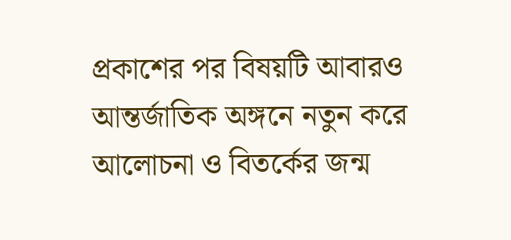প্রকাশের পর বিষয়টি আবারও আন্তর্জাতিক অঙ্গনে নতুন করে আলোচনা ও বিতর্কের জন্ম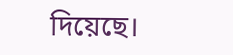দিয়েছে।